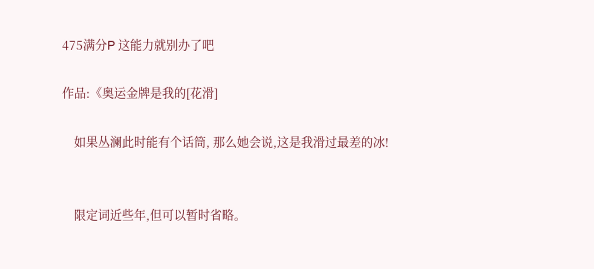475满分P 这能力就别办了吧

作品:《奥运金牌是我的[花滑]

    如果丛澜此时能有个话筒, 那么她会说,这是我滑过最差的冰!


    限定词近些年,但可以暂时省略。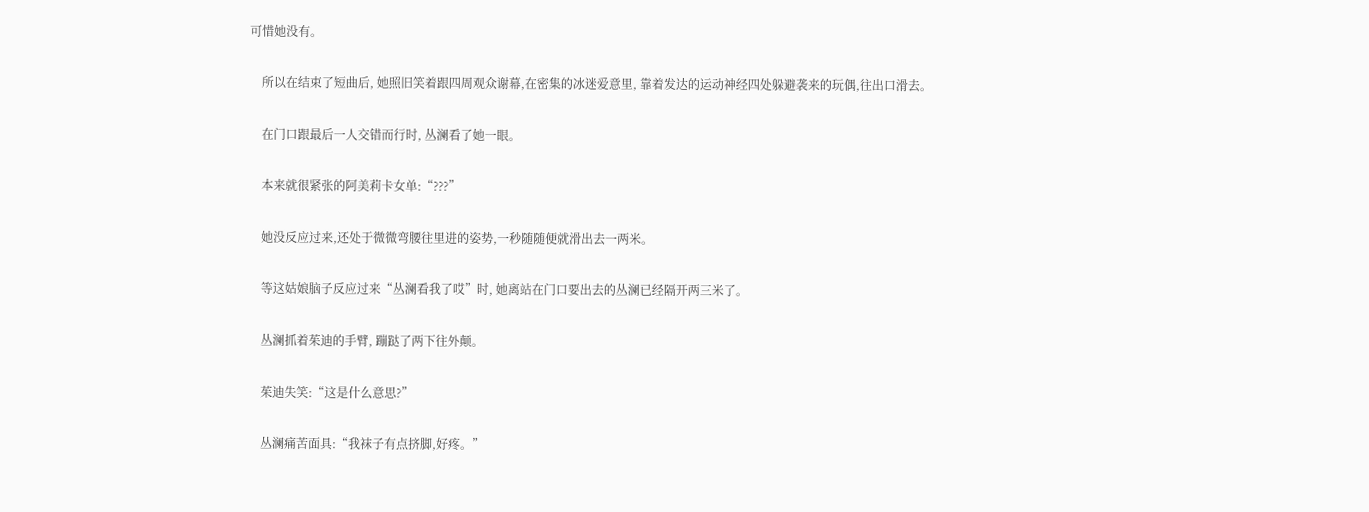可惜她没有。


    所以在结束了短曲后, 她照旧笑着跟四周观众谢幕,在密集的冰迷爱意里, 靠着发达的运动神经四处躲避袭来的玩偶,往出口滑去。


    在门口跟最后一人交错而行时, 丛澜看了她一眼。


    本来就很紧张的阿美莉卡女单:“???”


    她没反应过来,还处于微微弯腰往里进的姿势,一秒随随便就滑出去一两米。


    等这姑娘脑子反应过来“丛澜看我了哎”时, 她离站在门口要出去的丛澜已经隔开两三米了。


    丛澜抓着茱迪的手臂, 蹦跶了两下往外颠。


    茱迪失笑:“这是什么意思?”


    丛澜痛苦面具:“我袜子有点挤脚,好疼。”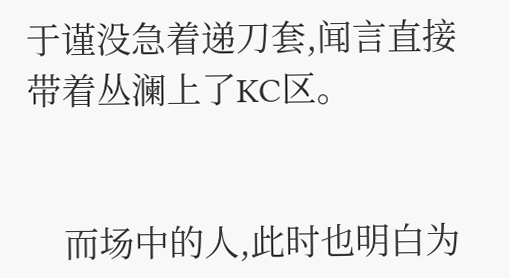于谨没急着递刀套,闻言直接带着丛澜上了KC区。


    而场中的人,此时也明白为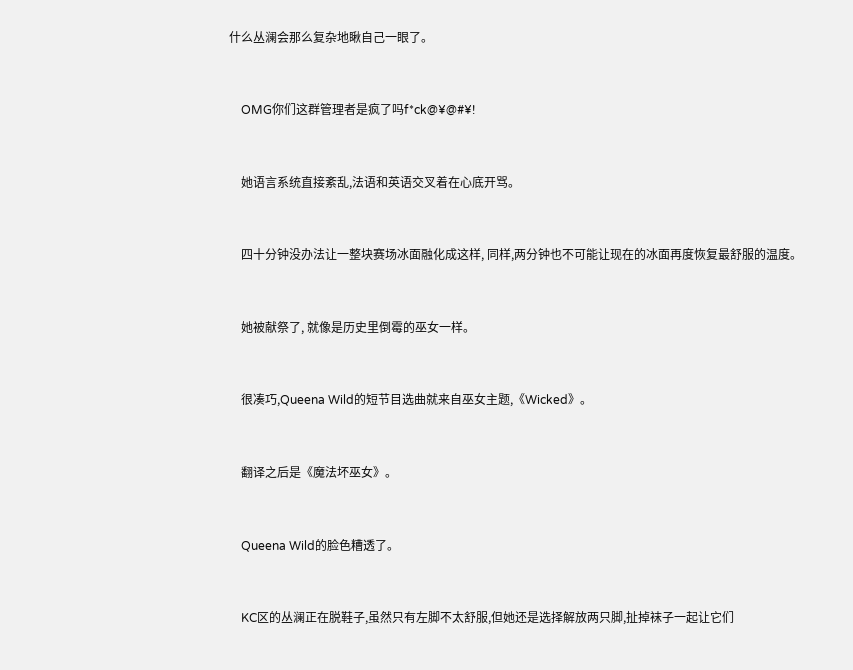什么丛澜会那么复杂地瞅自己一眼了。


    OMG你们这群管理者是疯了吗f*ck@¥@#¥!


    她语言系统直接紊乱,法语和英语交叉着在心底开骂。


    四十分钟没办法让一整块赛场冰面融化成这样, 同样,两分钟也不可能让现在的冰面再度恢复最舒服的温度。


    她被献祭了, 就像是历史里倒霉的巫女一样。


    很凑巧,Queena Wild的短节目选曲就来自巫女主题,《Wicked》。


    翻译之后是《魔法坏巫女》。


    Queena Wild的脸色糟透了。


    KC区的丛澜正在脱鞋子,虽然只有左脚不太舒服,但她还是选择解放两只脚,扯掉袜子一起让它们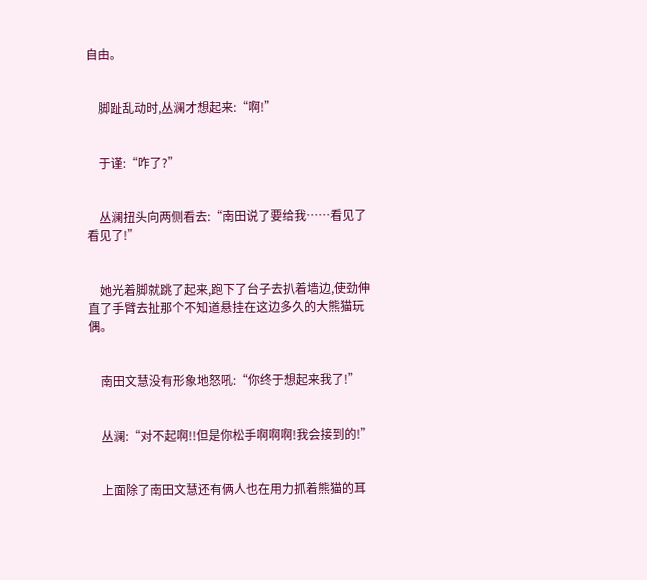自由。


    脚趾乱动时,丛澜才想起来:“啊!”


    于谨:“咋了?”


    丛澜扭头向两侧看去:“南田说了要给我……看见了看见了!”


    她光着脚就跳了起来,跑下了台子去扒着墙边,使劲伸直了手臂去扯那个不知道悬挂在这边多久的大熊猫玩偶。


    南田文慧没有形象地怒吼:“你终于想起来我了!”


    丛澜:“对不起啊!!但是你松手啊啊啊!我会接到的!”


    上面除了南田文慧还有俩人也在用力抓着熊猫的耳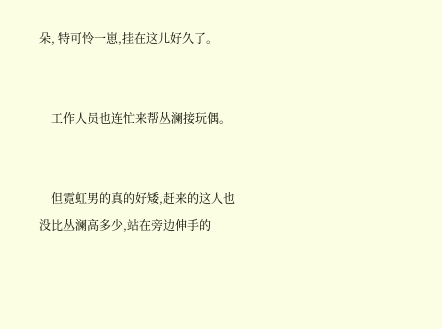朵, 特可怜一崽,挂在这儿好久了。


    工作人员也连忙来帮丛澜接玩偶。


    但霓虹男的真的好矮,赶来的这人也没比丛澜高多少,站在旁边伸手的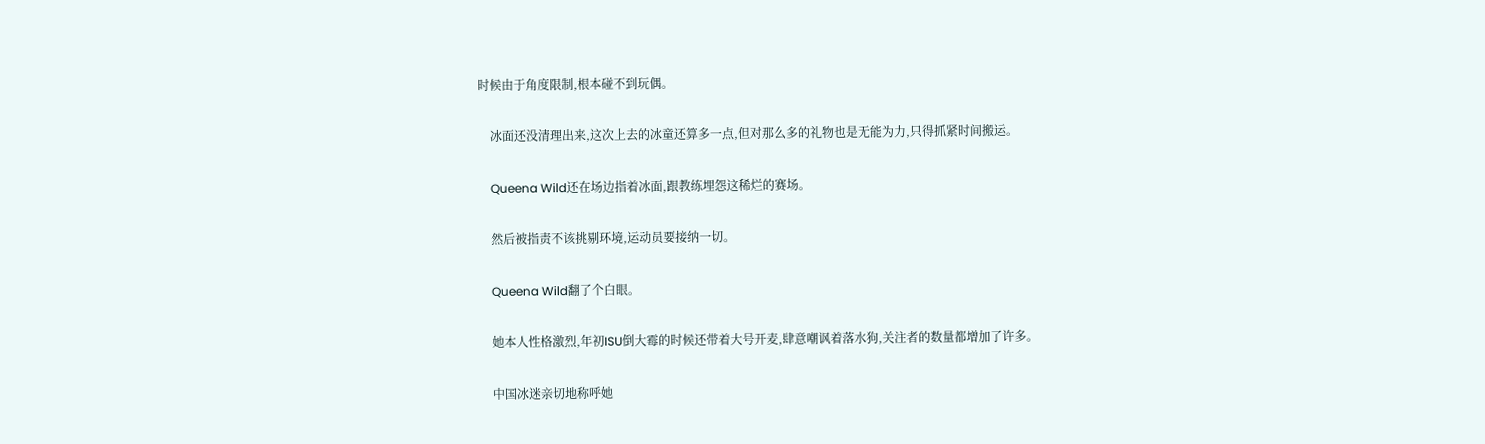时候由于角度限制,根本碰不到玩偶。


    冰面还没清理出来,这次上去的冰童还算多一点,但对那么多的礼物也是无能为力,只得抓紧时间搬运。


    Queena Wild还在场边指着冰面,跟教练埋怨这稀烂的赛场。


    然后被指责不该挑剔环境,运动员要接纳一切。


    Queena Wild翻了个白眼。


    她本人性格激烈,年初ISU倒大霉的时候还带着大号开麦,肆意嘲讽着落水狗,关注者的数量都增加了许多。


    中国冰迷亲切地称呼她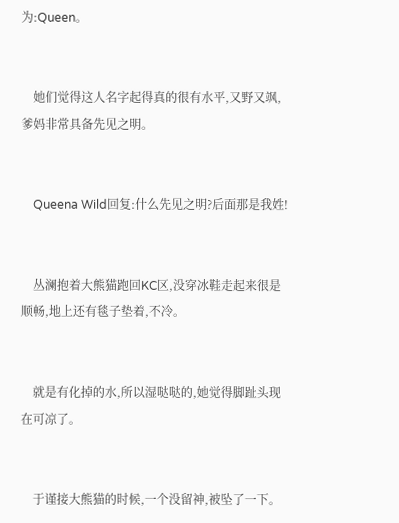为:Queen。


    她们觉得这人名字起得真的很有水平,又野又飒,爹妈非常具备先见之明。


    Queena Wild回复:什么先见之明?后面那是我姓!


    丛澜抱着大熊猫跑回KC区,没穿冰鞋走起来很是顺畅,地上还有毯子垫着,不冷。


    就是有化掉的水,所以湿哒哒的,她觉得脚趾头现在可凉了。


    于谨接大熊猫的时候,一个没留神,被坠了一下。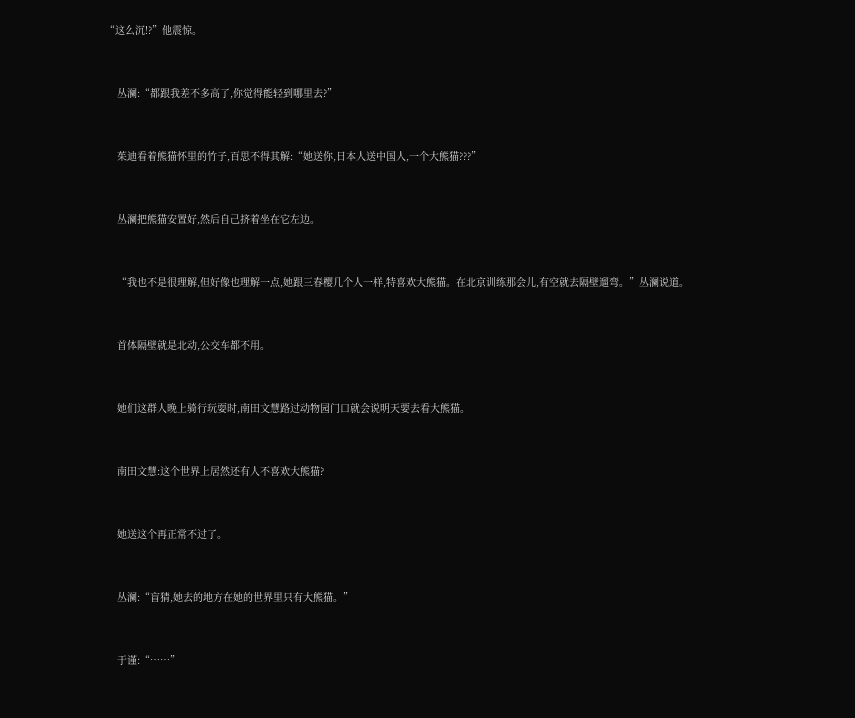“这么沉!?”他震惊。


    丛澜:“都跟我差不多高了,你觉得能轻到哪里去?”


    茱迪看着熊猫怀里的竹子,百思不得其解:“她送你,日本人送中国人,一个大熊猫???”


    丛澜把熊猫安置好,然后自己挤着坐在它左边。


    “我也不是很理解,但好像也理解一点,她跟三春樱几个人一样,特喜欢大熊猫。在北京训练那会儿,有空就去隔壁遛弯。”丛澜说道。


    首体隔壁就是北动,公交车都不用。


    她们这群人晚上骑行玩耍时,南田文慧路过动物园门口就会说明天要去看大熊猫。


    南田文慧:这个世界上居然还有人不喜欢大熊猫?


    她送这个再正常不过了。


    丛澜:“盲猜,她去的地方在她的世界里只有大熊猫。”


    于谨:“……”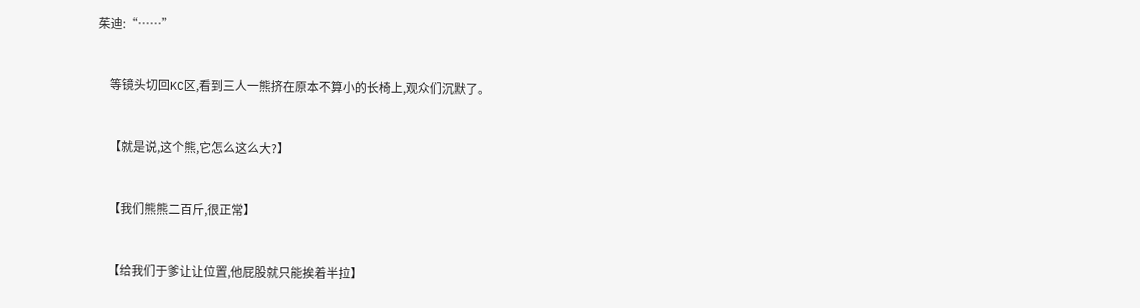茱迪:“……”


    等镜头切回KC区,看到三人一熊挤在原本不算小的长椅上,观众们沉默了。


    【就是说,这个熊,它怎么这么大?】


    【我们熊熊二百斤,很正常】


    【给我们于爹让让位置,他屁股就只能挨着半拉】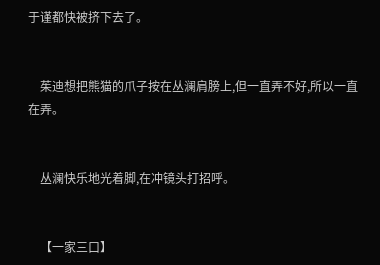于谨都快被挤下去了。


    茱迪想把熊猫的爪子按在丛澜肩膀上,但一直弄不好,所以一直在弄。


    丛澜快乐地光着脚,在冲镜头打招呼。


    【一家三口】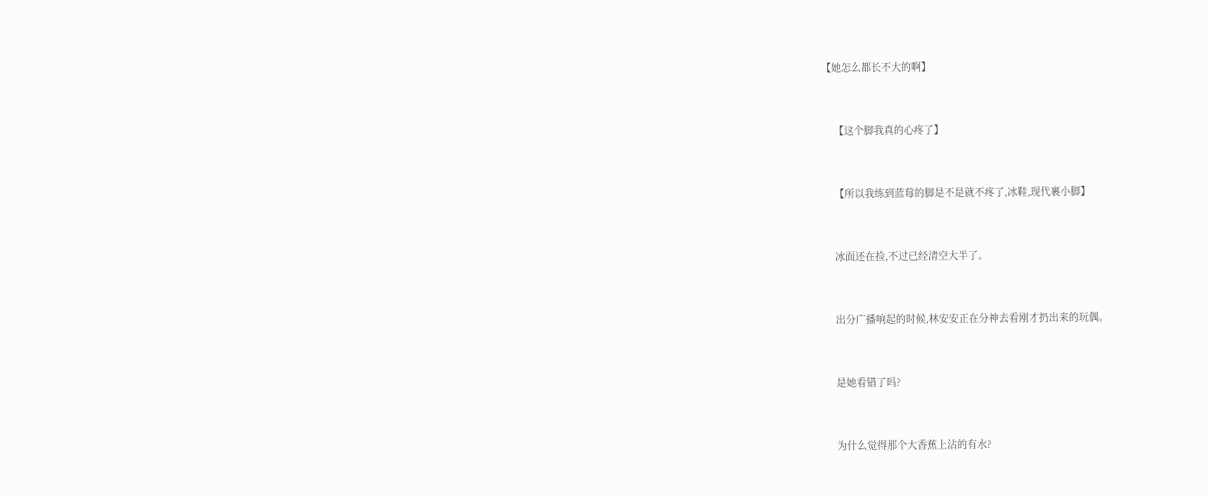【她怎么都长不大的啊】


    【这个脚我真的心疼了】


    【所以我练到蓝莓的脚是不是就不疼了,冰鞋,现代裹小脚】


    冰面还在捡,不过已经清空大半了。


    出分广播响起的时候,林安安正在分神去看刚才扔出来的玩偶。


    是她看错了吗?


    为什么觉得那个大香蕉上沾的有水?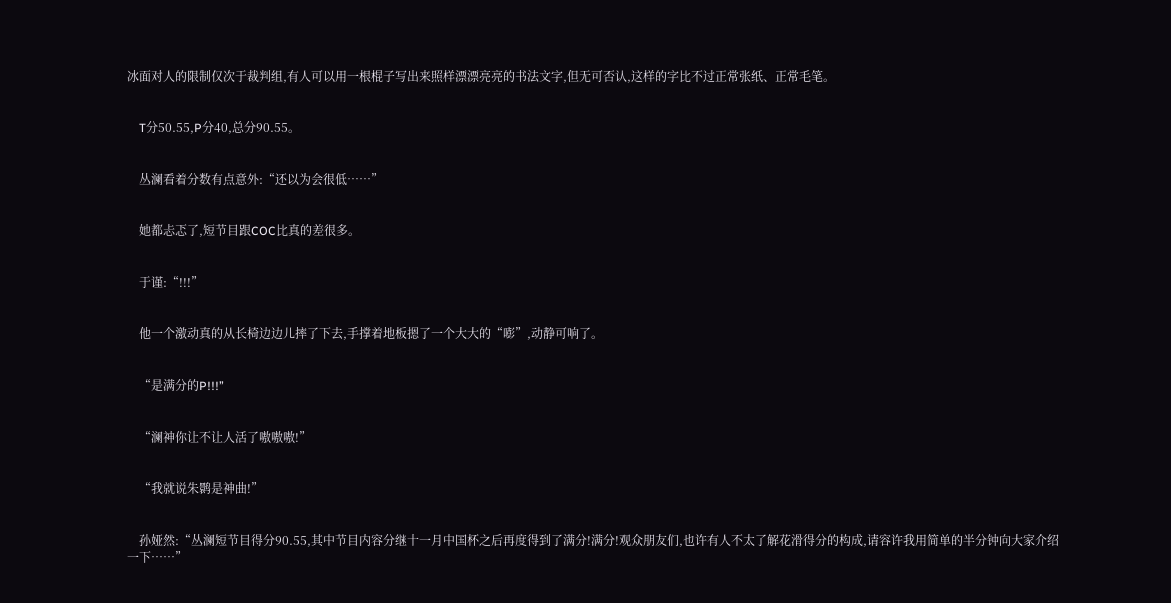冰面对人的限制仅次于裁判组,有人可以用一根棍子写出来照样漂漂亮亮的书法文字,但无可否认,这样的字比不过正常张纸、正常毛笔。


    T分50.55,P分40,总分90.55。


    丛澜看着分数有点意外:“还以为会很低……”


    她都忐忑了,短节目跟COC比真的差很多。


    于谨:“!!!”


    他一个激动真的从长椅边边儿摔了下去,手撑着地板摁了一个大大的“嘭”,动静可响了。


    “是满分的P!!!”


    “澜神你让不让人活了嗷嗷嗷!”


    “我就说朱鹮是神曲!”


    孙娅然:“丛澜短节目得分90.55,其中节目内容分继十一月中国杯之后再度得到了满分!满分!观众朋友们,也许有人不太了解花滑得分的构成,请容许我用简单的半分钟向大家介绍一下……”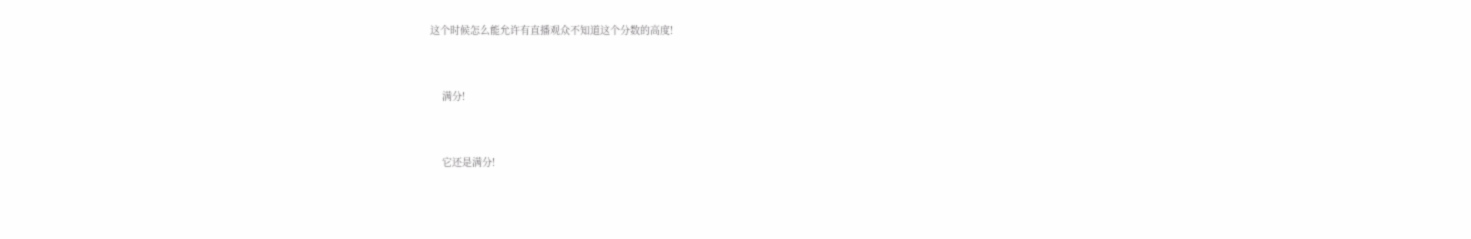这个时候怎么能允许有直播观众不知道这个分数的高度!


    满分!


    它还是满分!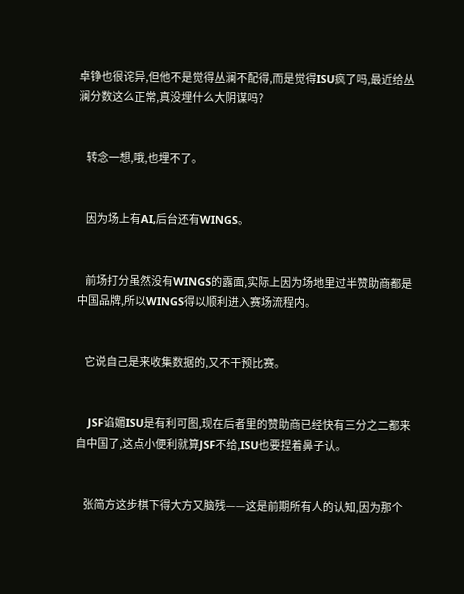卓铮也很诧异,但他不是觉得丛澜不配得,而是觉得ISU疯了吗,最近给丛澜分数这么正常,真没埋什么大阴谋吗?


    转念一想,哦,也埋不了。


    因为场上有AI,后台还有WINGS。


    前场打分虽然没有WINGS的露面,实际上因为场地里过半赞助商都是中国品牌,所以WINGS得以顺利进入赛场流程内。


    它说自己是来收集数据的,又不干预比赛。


    JSF谄媚ISU是有利可图,现在后者里的赞助商已经快有三分之二都来自中国了,这点小便利就算JSF不给,ISU也要捏着鼻子认。


    张简方这步棋下得大方又脑残——这是前期所有人的认知,因为那个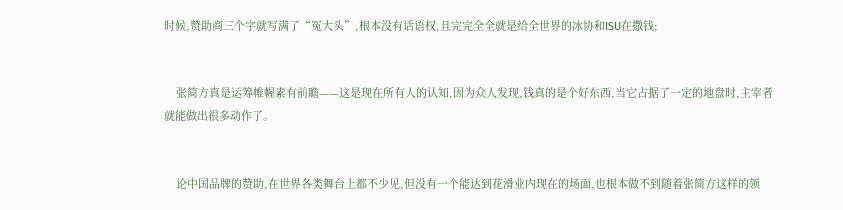时候,赞助商三个字就写满了“冤大头”,根本没有话语权,且完完全全就是给全世界的冰协和ISU在撒钱;


    张简方真是运筹帷幄素有前瞻——这是现在所有人的认知,因为众人发现,钱真的是个好东西,当它占据了一定的地盘时,主宰者就能做出很多动作了。


    论中国品牌的赞助,在世界各类舞台上都不少见,但没有一个能达到花滑业内现在的场面,也根本做不到随着张简方这样的领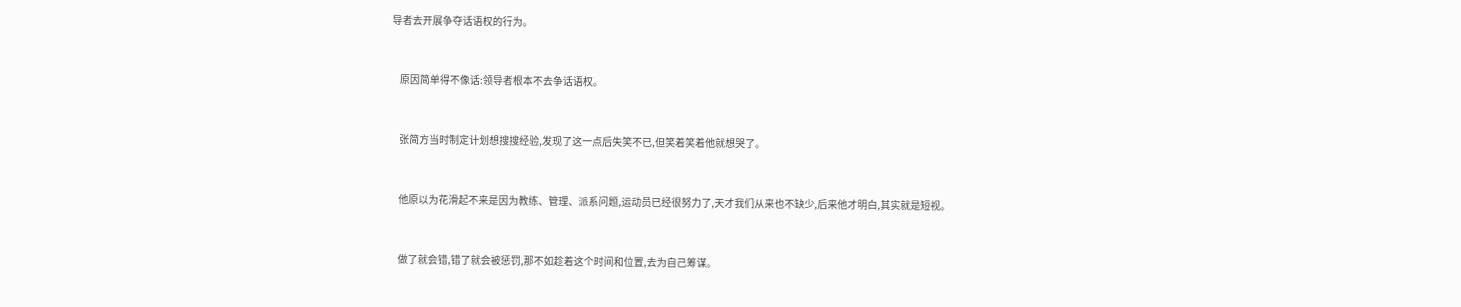导者去开展争夺话语权的行为。


    原因简单得不像话:领导者根本不去争话语权。


    张简方当时制定计划想搜搜经验,发现了这一点后失笑不已,但笑着笑着他就想哭了。


    他原以为花滑起不来是因为教练、管理、派系问题,运动员已经很努力了,天才我们从来也不缺少,后来他才明白,其实就是短视。


    做了就会错,错了就会被惩罚,那不如趁着这个时间和位置,去为自己筹谋。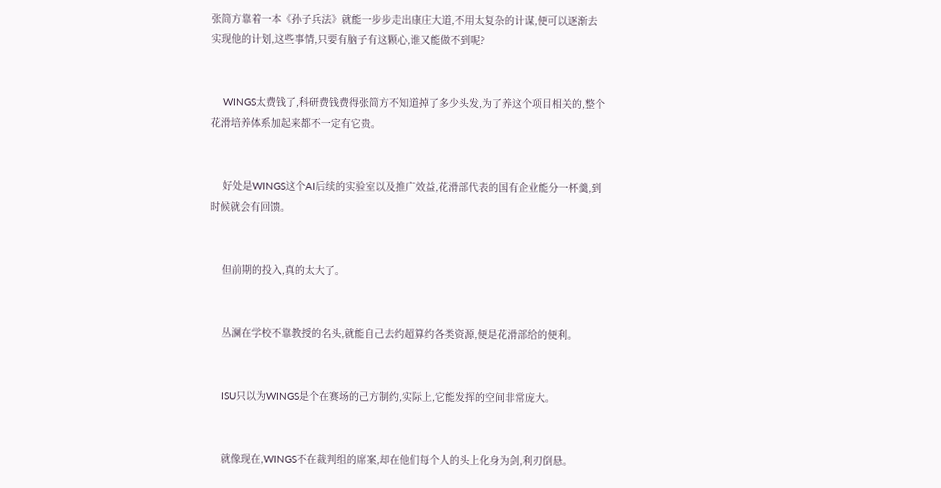张简方靠着一本《孙子兵法》就能一步步走出康庄大道,不用太复杂的计谋,便可以逐渐去实现他的计划,这些事情,只要有脑子有这颗心,谁又能做不到呢?


    WINGS太费钱了,科研费钱费得张简方不知道掉了多少头发,为了养这个项目相关的,整个花滑培养体系加起来都不一定有它贵。


    好处是WINGS这个AI后续的实验室以及推广效益,花滑部代表的国有企业能分一杯羹,到时候就会有回馈。


    但前期的投入,真的太大了。


    丛澜在学校不靠教授的名头,就能自己去约超算约各类资源,便是花滑部给的便利。


    ISU只以为WINGS是个在赛场的己方制约,实际上,它能发挥的空间非常庞大。


    就像现在,WINGS不在裁判组的席案,却在他们每个人的头上化身为剑,利刃倒悬。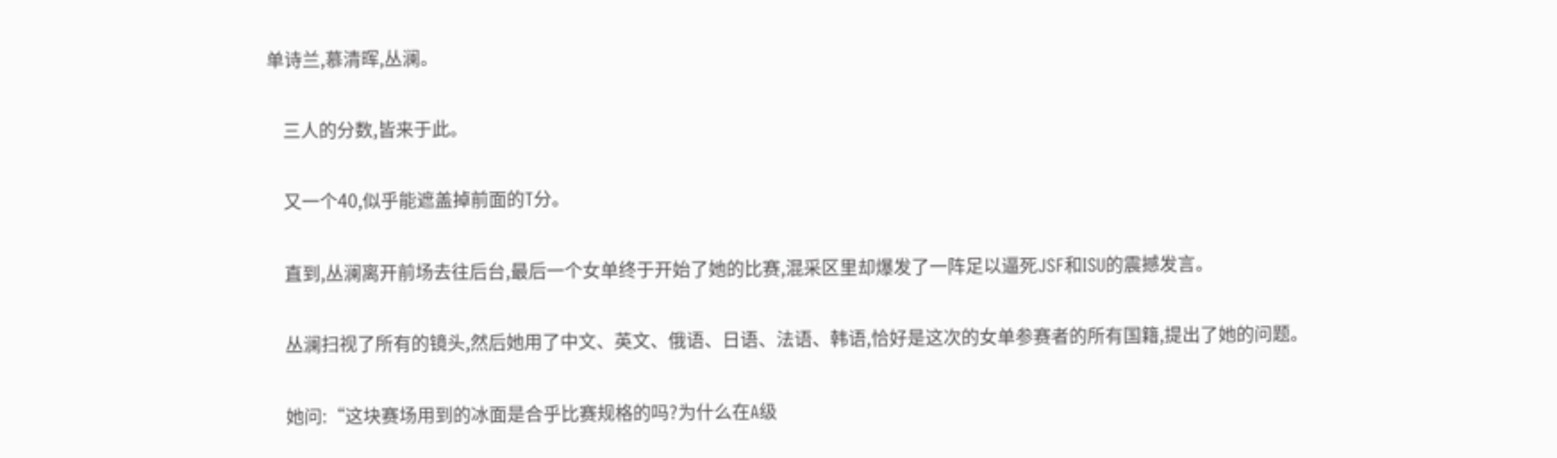单诗兰,慕清晖,丛澜。


    三人的分数,皆来于此。


    又一个40,似乎能遮盖掉前面的T分。


    直到,丛澜离开前场去往后台,最后一个女单终于开始了她的比赛,混采区里却爆发了一阵足以逼死JSF和ISU的震撼发言。


    丛澜扫视了所有的镜头,然后她用了中文、英文、俄语、日语、法语、韩语,恰好是这次的女单参赛者的所有国籍,提出了她的问题。


    她问:“这块赛场用到的冰面是合乎比赛规格的吗?为什么在A级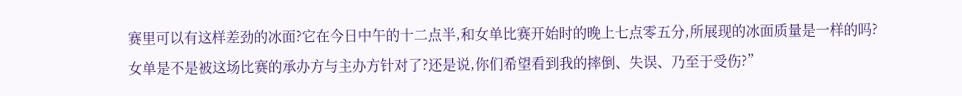赛里可以有这样差劲的冰面?它在今日中午的十二点半,和女单比赛开始时的晚上七点零五分,所展现的冰面质量是一样的吗?女单是不是被这场比赛的承办方与主办方针对了?还是说,你们希望看到我的摔倒、失误、乃至于受伤?”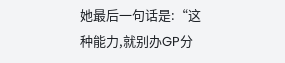她最后一句话是:“这种能力,就别办GP分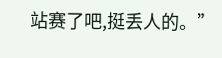站赛了吧,挺丢人的。”